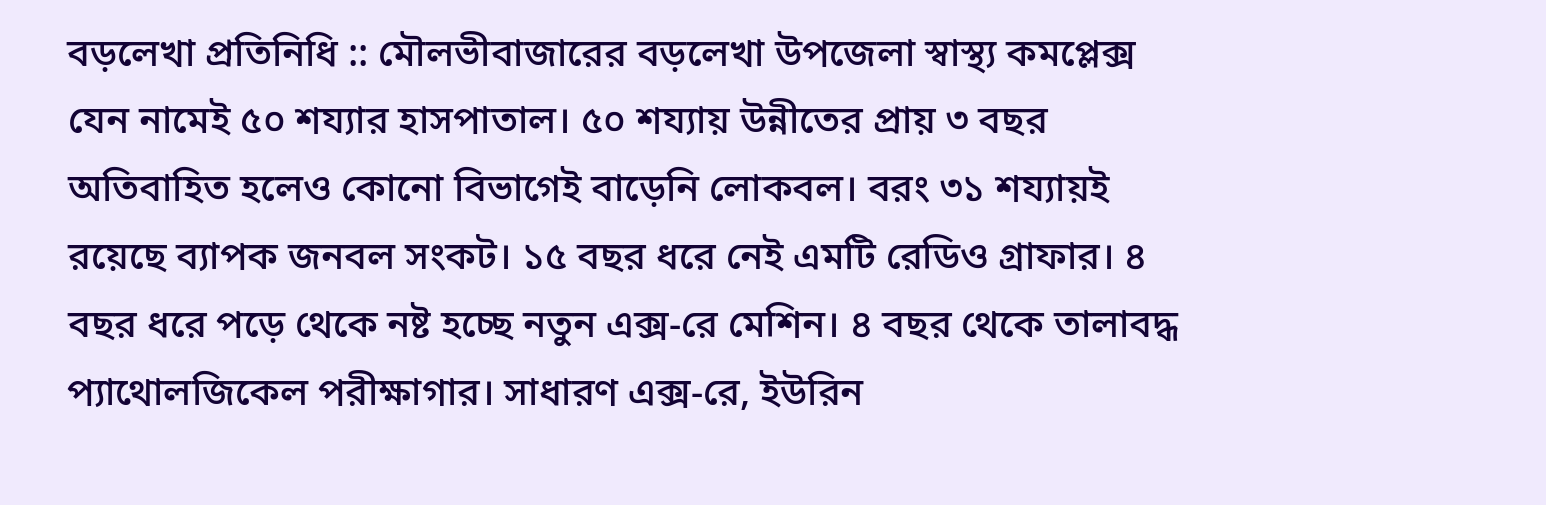বড়লেখা প্রতিনিধি :: মৌলভীবাজারের বড়লেখা উপজেলা স্বাস্থ্য কমপ্লেক্স যেন নামেই ৫০ শয্যার হাসপাতাল। ৫০ শয্যায় উন্নীতের প্রায় ৩ বছর অতিবাহিত হলেও কোনো বিভাগেই বাড়েনি লোকবল। বরং ৩১ শয্যায়ই রয়েছে ব্যাপক জনবল সংকট। ১৫ বছর ধরে নেই এমটি রেডিও গ্রাফার। ৪ বছর ধরে পড়ে থেকে নষ্ট হচ্ছে নতুন এক্স-রে মেশিন। ৪ বছর থেকে তালাবদ্ধ প্যাথোলজিকেল পরীক্ষাগার। সাধারণ এক্স-রে, ইউরিন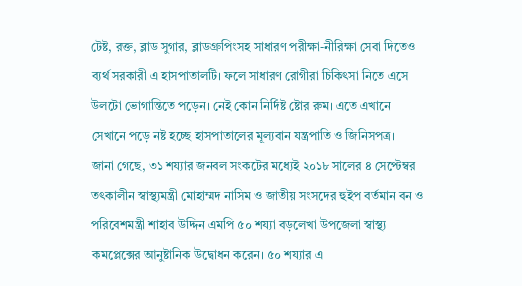টেষ্ট, রক্ত, ব্লাড সুগার, ব্লাডগ্রুপিংসহ সাধারণ পরীক্ষা-নীরিক্ষা সেবা দিতেও ব্যর্থ সরকারী এ হাসপাতালটি। ফলে সাধারণ রোগীরা চিকিৎসা নিতে এসে উলটো ভোগান্তিতে পড়েন। নেই কোন নির্দিষ্ট ষ্টোর রুম। এতে এখানে সেখানে পড়ে নষ্ট হচ্ছে হাসপাতালের মূল্যবান যন্ত্রপাতি ও জিনিসপত্র।
জানা গেছে, ৩১ শয্যার জনবল সংকটের মধ্যেই ২০১৮ সালের ৪ সেপ্টেম্বর তৎকালীন স্বাস্থ্যমন্ত্রী মোহাম্মদ নাসিম ও জাতীয় সংসদের হুইপ বর্তমান বন ও পরিবেশমন্ত্রী শাহাব উদ্দিন এমপি ৫০ শয্যা বড়লেখা উপজেলা স্বাস্থ্য কমপ্লেক্সের আনুষ্টানিক উদ্বোধন করেন। ৫০ শয্যার এ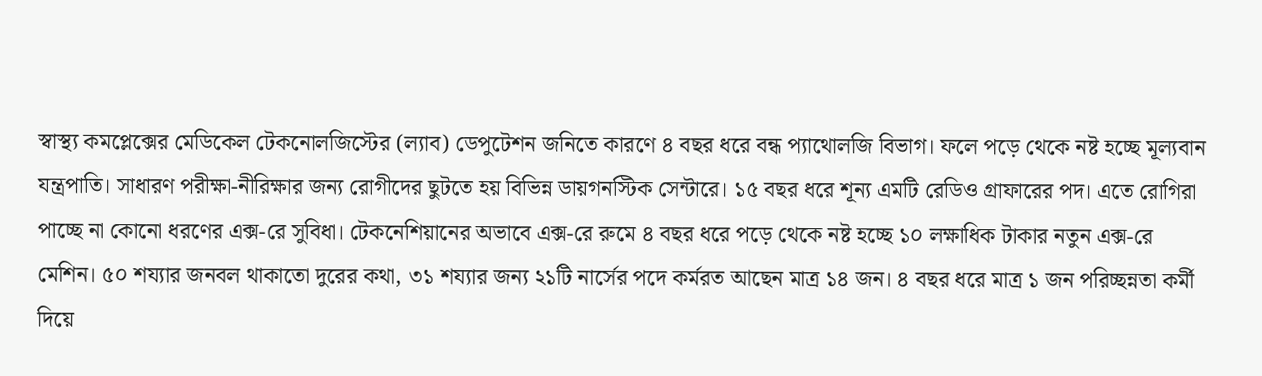স্বাস্থ্য কমপ্লেক্সের মেডিকেল টেকনোলজিস্টের (ল্যাব) ডেপুটেশন জনিতে কারণে ৪ বছর ধরে বন্ধ প্যাথোলজি বিভাগ। ফলে পড়ে থেকে নষ্ট হচ্ছে মূল্যবান যন্ত্রপাতি। সাধারণ পরীক্ষা-নীরিক্ষার জন্য রোগীদের ছুটতে হয় বিভিন্ন ডায়গনস্টিক সেন্টারে। ১৫ বছর ধরে শূন্য এমটি রেডিও গ্রাফারের পদ। এতে রোগিরা পাচ্ছে না কোনো ধরণের এক্স-রে সুবিধা। টেকনেশিয়ানের অভাবে এক্স-রে রুমে ৪ বছর ধরে পড়ে থেকে নষ্ট হচ্ছে ১০ লক্ষাধিক টাকার নতুন এক্স-রে মেশিন। ৫০ শয্যার জনবল থাকাতো দুরের কথা, ৩১ শয্যার জন্য ২১টি নার্সের পদে কর্মরত আছেন মাত্র ১৪ জন। ৪ বছর ধরে মাত্র ১ জন পরিচ্ছন্নতা কর্মী দিয়ে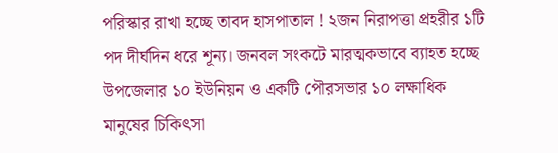পরিস্কার রাখা হচ্ছে তাবদ হাসপাতাল ! ২জন নিরাপত্তা প্রহরীর ১টি পদ দীর্ঘদিন ধরে শূন্য। জনবল সংকটে মারত্মকভাবে ব্যাহত হচ্ছে উপজেলার ১০ ইউনিয়ন ও একটি পৌরসভার ১০ লক্ষাধিক মানুষের চিকিৎসা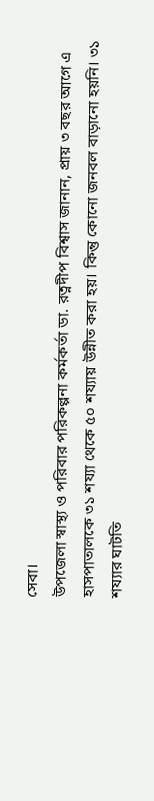সেবা।
উপজেলা স্বাস্থ্য ও পরিবার পরিকল্পনা কর্মকর্তা ডা. রত্নদীপ বিশ্বাস জানান, প্রায় ৩ বছর আগে এ হাসপাতালকে ৩১ শয্যা থেকে ৫০ শয্যায় উন্নীত করা হয়। কিন্তু কোনো জনবল বাড়ানো হয়নি। ৩১ শয্যার ঘাটতি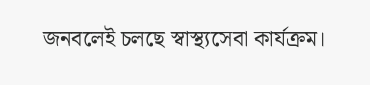জনবলেই চলছে স্বাস্থ্যসেবা কার্যক্রম।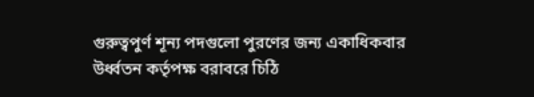গুরুত্বপুর্ণ শূন্য পদগুলো পুরণের জন্য একাধিকবার উর্ধ্বতন কর্তৃপক্ষ বরাবরে চিঠি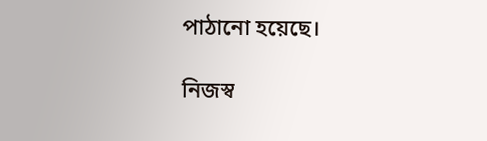পাঠানো হয়েছে।

নিজস্ব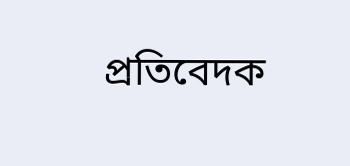প্রতিবেদক